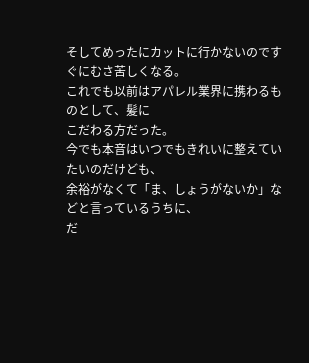そしてめったにカットに行かないのですぐにむさ苦しくなる。
これでも以前はアパレル業界に携わるものとして、髪に
こだわる方だった。
今でも本音はいつでもきれいに整えていたいのだけども、
余裕がなくて「ま、しょうがないか」などと言っているうちに、
だ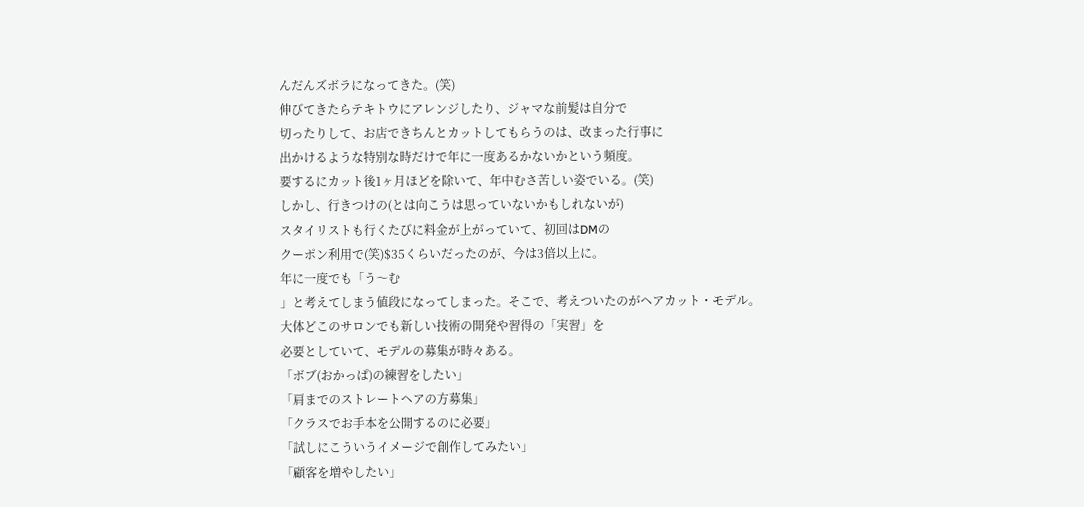んだんズボラになってきた。(笑)
伸びてきたらテキトウにアレンジしたり、ジャマな前髪は自分で
切ったりして、お店できちんとカットしてもらうのは、改まった行事に
出かけるような特別な時だけで年に一度あるかないかという頻度。
要するにカット後1ヶ月ほどを除いて、年中むさ苦しい姿でいる。(笑)
しかし、行きつけの(とは向こうは思っていないかもしれないが)
スタイリストも行くたびに料金が上がっていて、初回はDMの
クーポン利用で(笑)$35くらいだったのが、今は3倍以上に。
年に一度でも「う〜む
」と考えてしまう値段になってしまった。そこで、考えついたのがヘアカット・モデル。
大体どこのサロンでも新しい技術の開発や習得の「実習」を
必要としていて、モデルの募集が時々ある。
「ボブ(おかっぱ)の練習をしたい」
「肩までのストレートヘアの方募集」
「クラスでお手本を公開するのに必要」
「試しにこういうイメージで創作してみたい」
「顧客を増やしたい」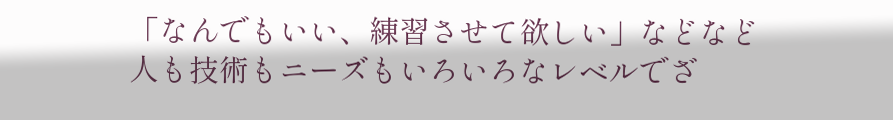「なんでもいい、練習させて欲しい」などなど
人も技術もニーズもいろいろなレベルでざ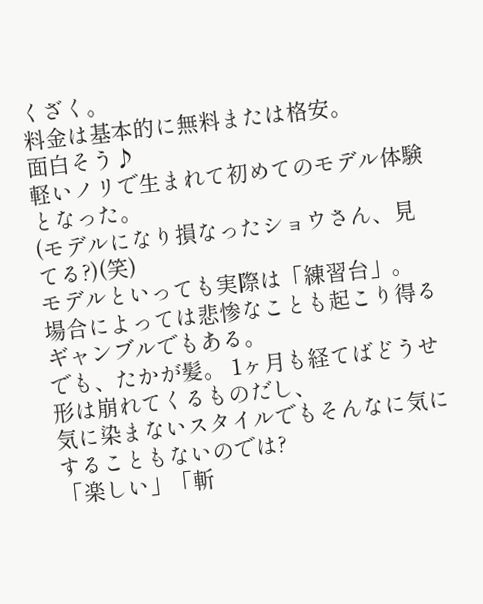くざく。
料金は基本的に無料または格安。
面白そう♪
軽いノリで生まれて初めてのモデル体験となった。
(モデルになり損なったショウさん、見てる?)(笑)
モデルといっても実際は「練習台」。
場合によっては悲惨なことも起こり得るギャンブルでもある。
でも、たかが髪。 1ヶ月も経てばどうせ形は崩れてくるものだし、
気に染まないスタイルでもそんなに気にすることもないのでは?
「楽しい」「斬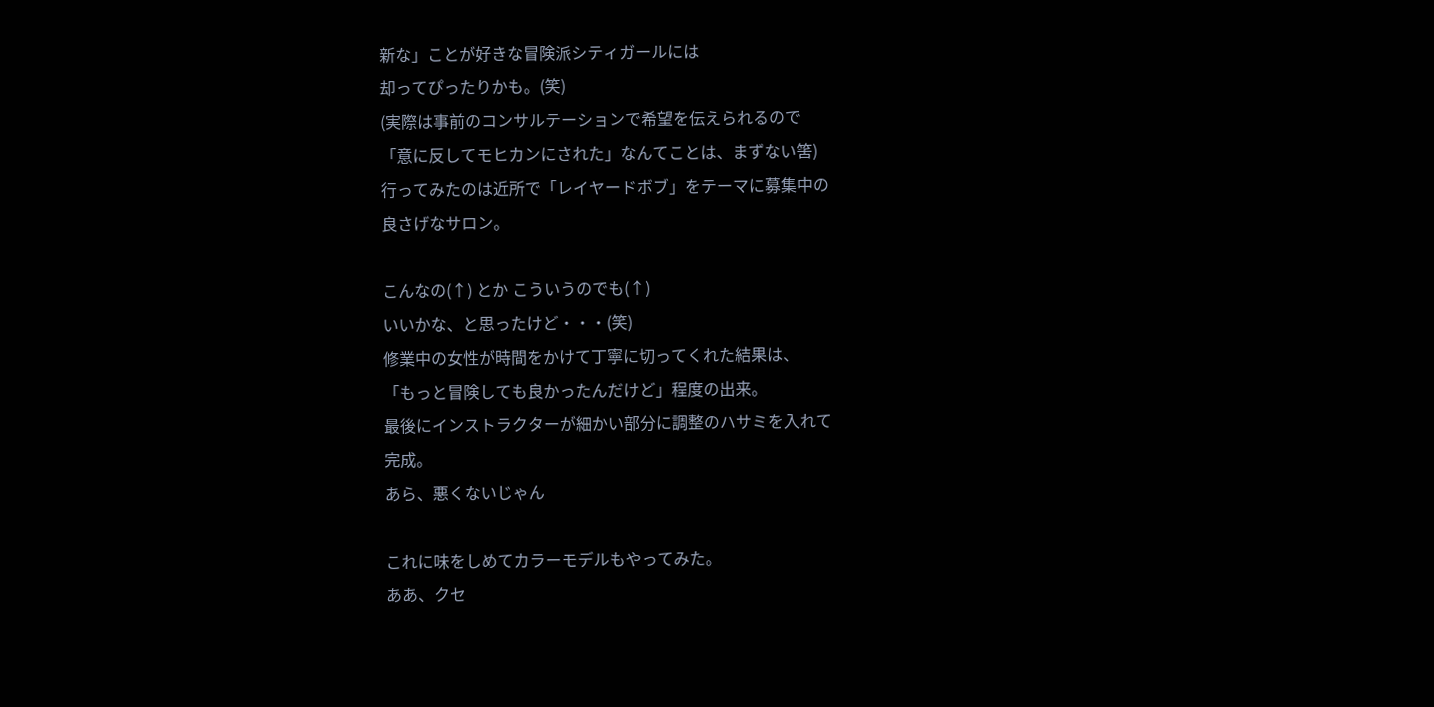新な」ことが好きな冒険派シティガールには
却ってぴったりかも。(笑)
(実際は事前のコンサルテーションで希望を伝えられるので
「意に反してモヒカンにされた」なんてことは、まずない筈)
行ってみたのは近所で「レイヤードボブ」をテーマに募集中の
良さげなサロン。

こんなの(↑) とか こういうのでも(↑)
いいかな、と思ったけど・・・(笑)
修業中の女性が時間をかけて丁寧に切ってくれた結果は、
「もっと冒険しても良かったんだけど」程度の出来。
最後にインストラクターが細かい部分に調整のハサミを入れて
完成。
あら、悪くないじゃん

これに味をしめてカラーモデルもやってみた。
ああ、クセ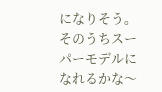になりそう。
そのうちスーパーモデルになれるかな〜